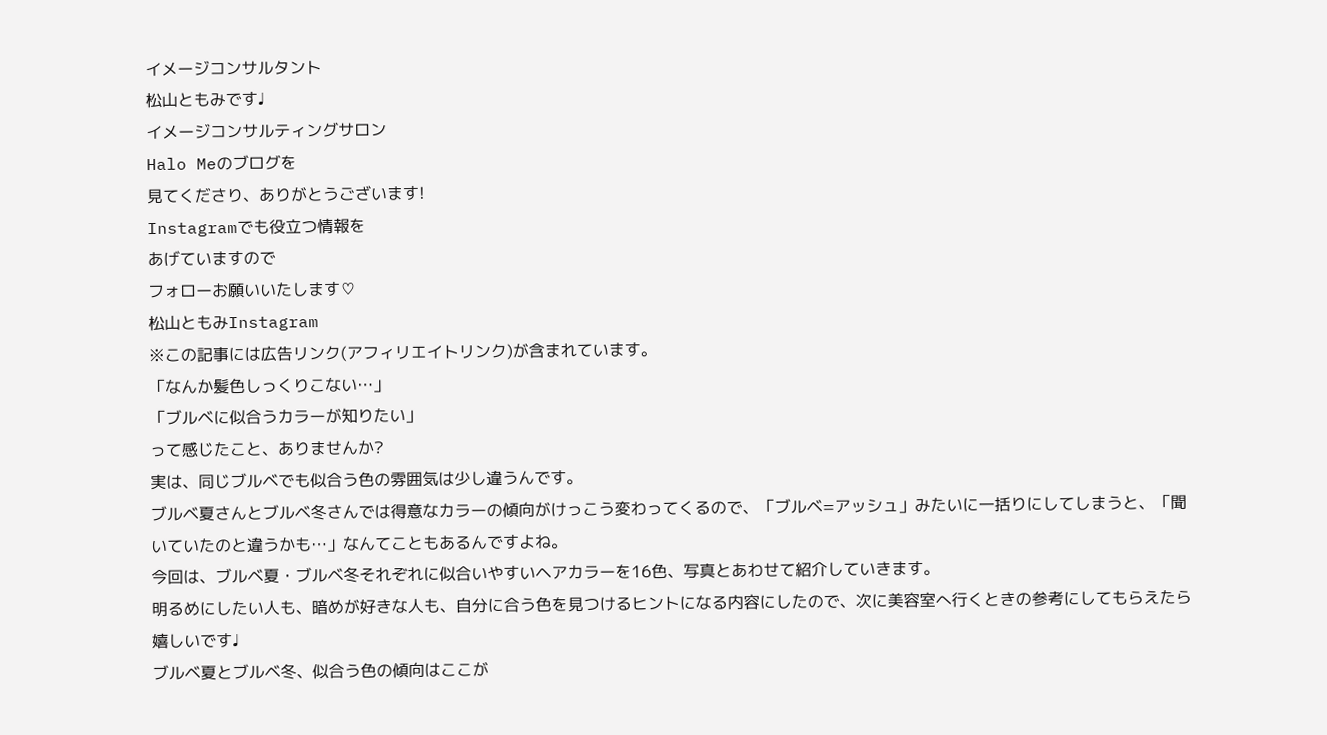イメージコンサルタント
松山ともみです♩
イメージコンサルティングサロン
Halo Meのブログを
見てくださり、ありがとうございます!
Instagramでも役立つ情報を
あげていますので
フォローお願いいたします♡
松山ともみInstagram
※この記事には広告リンク(アフィリエイトリンク)が含まれています。
「なんか髪色しっくりこない…」
「ブルベに似合うカラーが知りたい」
って感じたこと、ありませんか?
実は、同じブルベでも似合う色の雰囲気は少し違うんです。
ブルベ夏さんとブルベ冬さんでは得意なカラーの傾向がけっこう変わってくるので、「ブルベ=アッシュ」みたいに一括りにしてしまうと、「聞いていたのと違うかも…」なんてこともあるんですよね。
今回は、ブルベ夏・ブルベ冬それぞれに似合いやすいヘアカラーを16色、写真とあわせて紹介していきます。
明るめにしたい人も、暗めが好きな人も、自分に合う色を見つけるヒントになる内容にしたので、次に美容室へ行くときの参考にしてもらえたら嬉しいです♩
ブルベ夏とブルベ冬、似合う色の傾向はここが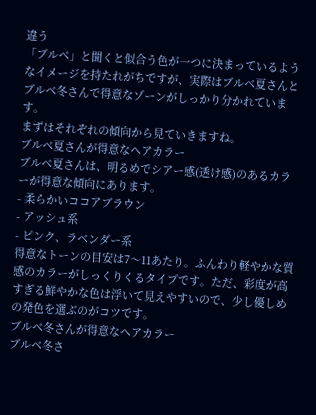違う
「ブルベ」と聞くと似合う色が一つに決まっているようなイメージを持たれがちですが、実際はブルベ夏さんとブルベ冬さんで得意なゾーンがしっかり分かれています。
まずはそれぞれの傾向から見ていきますね。
ブルベ夏さんが得意なヘアカラー
ブルベ夏さんは、明るめでシアー感(透け感)のあるカラーが得意な傾向にあります。
- 柔らかいココアブラウン
- アッシュ系
- ピンク、ラベンダー系
得意なトーンの目安は7〜11あたり。ふんわり軽やかな質感のカラーがしっくりくるタイプです。ただ、彩度が高すぎる鮮やかな色は浮いて見えやすいので、少し優しめの発色を選ぶのがコツです。
ブルベ冬さんが得意なヘアカラー
ブルベ冬さ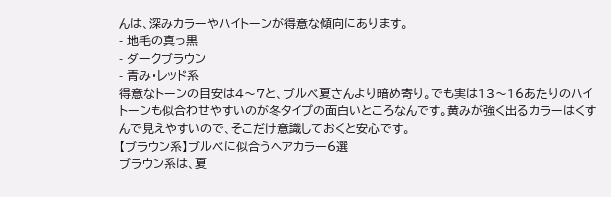んは、深みカラーやハイトーンが得意な傾向にあります。
- 地毛の真っ黒
- ダークブラウン
- 青み・レッド系
得意なトーンの目安は4〜7と、ブルベ夏さんより暗め寄り。でも実は13〜16あたりのハイトーンも似合わせやすいのが冬タイプの面白いところなんです。黄みが強く出るカラーはくすんで見えやすいので、そこだけ意識しておくと安心です。
【ブラウン系】ブルベに似合うヘアカラー6選
ブラウン系は、夏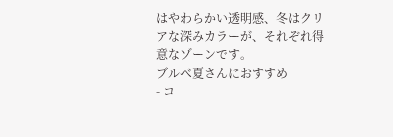はやわらかい透明感、冬はクリアな深みカラーが、それぞれ得意なゾーンです。
ブルベ夏さんにおすすめ
- コ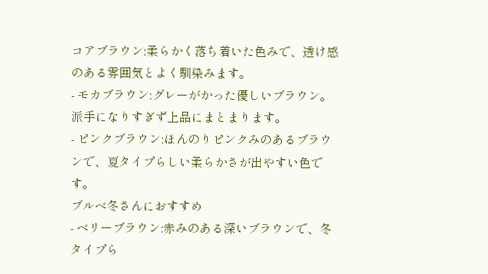コアブラウン:柔らかく落ち着いた色みで、透け感のある雰囲気とよく馴染みます。
- モカブラウン:グレーがかった優しいブラウン。派手になりすぎず上品にまとまります。
- ピンクブラウン:ほんのりピンクみのあるブラウンで、夏タイプらしい柔らかさが出やすい色です。
ブルベ冬さんにおすすめ
- ベリーブラウン:赤みのある深いブラウンで、冬タイプら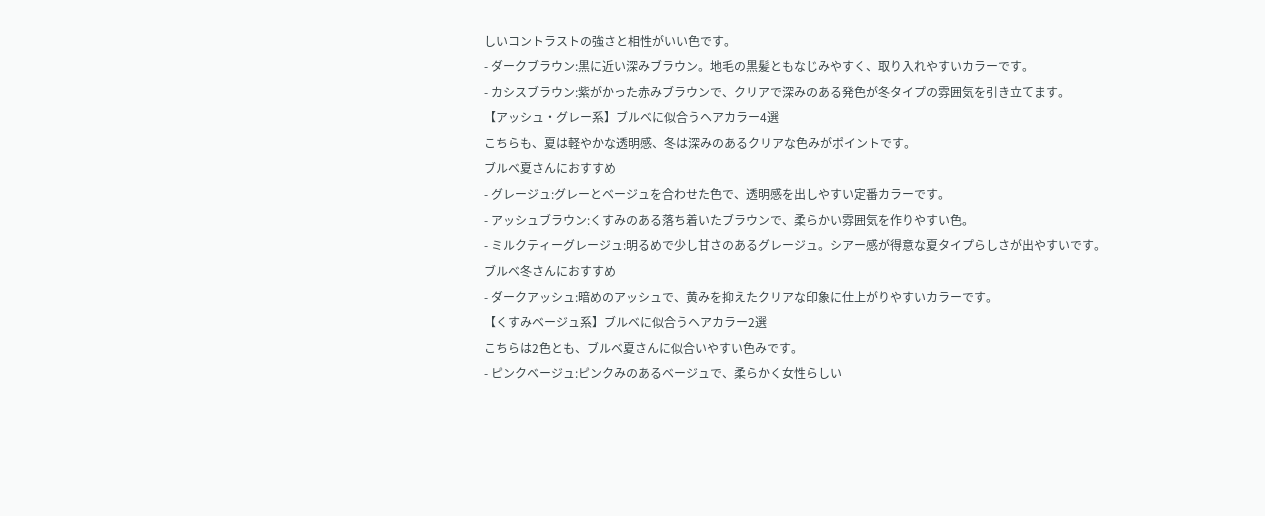しいコントラストの強さと相性がいい色です。
- ダークブラウン:黒に近い深みブラウン。地毛の黒髪ともなじみやすく、取り入れやすいカラーです。
- カシスブラウン:紫がかった赤みブラウンで、クリアで深みのある発色が冬タイプの雰囲気を引き立てます。
【アッシュ・グレー系】ブルベに似合うヘアカラー4選
こちらも、夏は軽やかな透明感、冬は深みのあるクリアな色みがポイントです。
ブルベ夏さんにおすすめ
- グレージュ:グレーとベージュを合わせた色で、透明感を出しやすい定番カラーです。
- アッシュブラウン:くすみのある落ち着いたブラウンで、柔らかい雰囲気を作りやすい色。
- ミルクティーグレージュ:明るめで少し甘さのあるグレージュ。シアー感が得意な夏タイプらしさが出やすいです。
ブルベ冬さんにおすすめ
- ダークアッシュ:暗めのアッシュで、黄みを抑えたクリアな印象に仕上がりやすいカラーです。
【くすみベージュ系】ブルベに似合うヘアカラー2選
こちらは2色とも、ブルベ夏さんに似合いやすい色みです。
- ピンクベージュ:ピンクみのあるベージュで、柔らかく女性らしい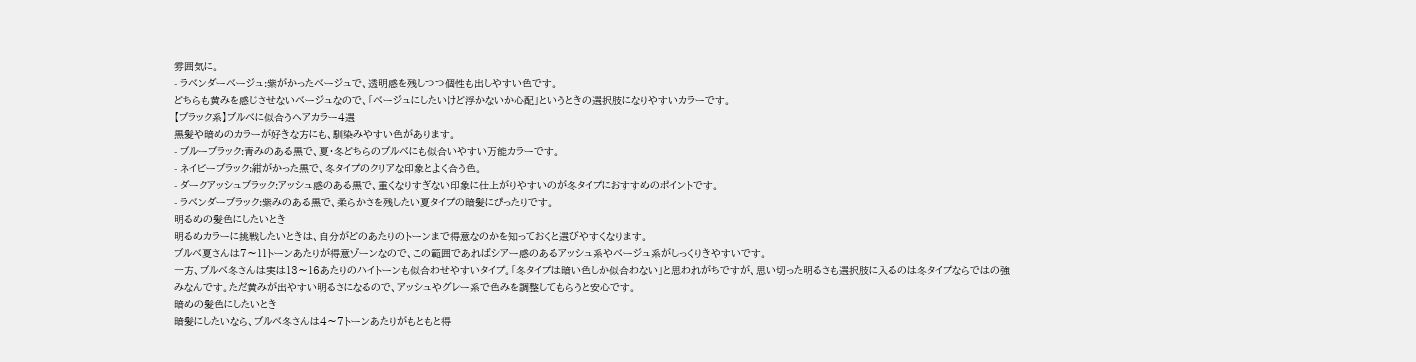雰囲気に。
- ラベンダーベージュ:紫がかったベージュで、透明感を残しつつ個性も出しやすい色です。
どちらも黄みを感じさせないベージュなので、「ベージュにしたいけど浮かないか心配」というときの選択肢になりやすいカラーです。
【ブラック系】ブルベに似合うヘアカラー4選
黒髪や暗めのカラーが好きな方にも、馴染みやすい色があります。
- ブルーブラック:青みのある黒で、夏・冬どちらのブルベにも似合いやすい万能カラーです。
- ネイビーブラック:紺がかった黒で、冬タイプのクリアな印象とよく合う色。
- ダークアッシュブラック:アッシュ感のある黒で、重くなりすぎない印象に仕上がりやすいのが冬タイプにおすすめのポイントです。
- ラベンダーブラック:紫みのある黒で、柔らかさを残したい夏タイプの暗髪にぴったりです。
明るめの髪色にしたいとき
明るめカラーに挑戦したいときは、自分がどのあたりのトーンまで得意なのかを知っておくと選びやすくなります。
ブルベ夏さんは7〜11トーンあたりが得意ゾーンなので、この範囲であればシアー感のあるアッシュ系やベージュ系がしっくりきやすいです。
一方、ブルベ冬さんは実は13〜16あたりのハイトーンも似合わせやすいタイプ。「冬タイプは暗い色しか似合わない」と思われがちですが、思い切った明るさも選択肢に入るのは冬タイプならではの強みなんです。ただ黄みが出やすい明るさになるので、アッシュやグレー系で色みを調整してもらうと安心です。
暗めの髪色にしたいとき
暗髪にしたいなら、ブルベ冬さんは4〜7トーンあたりがもともと得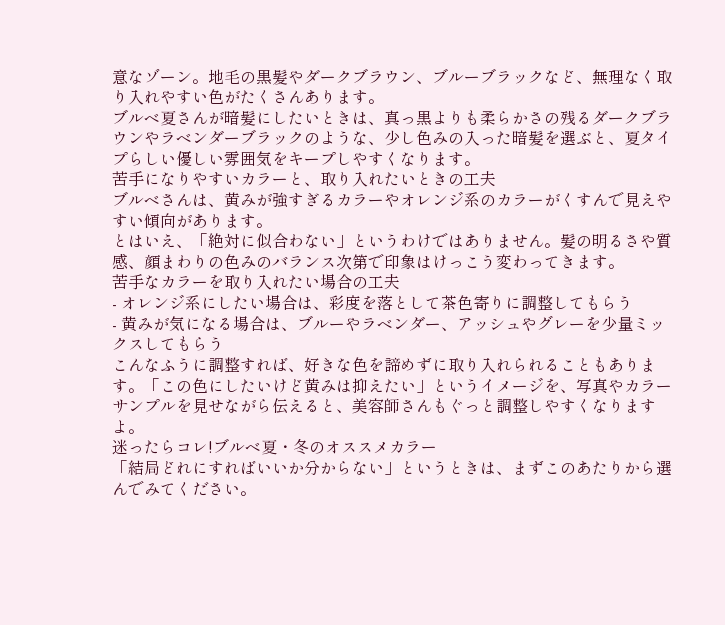意なゾーン。地毛の黒髪やダークブラウン、ブルーブラックなど、無理なく取り入れやすい色がたくさんあります。
ブルベ夏さんが暗髪にしたいときは、真っ黒よりも柔らかさの残るダークブラウンやラベンダーブラックのような、少し色みの入った暗髪を選ぶと、夏タイプらしい優しい雰囲気をキープしやすくなります。
苦手になりやすいカラーと、取り入れたいときの工夫
ブルベさんは、黄みが強すぎるカラーやオレンジ系のカラーがくすんで見えやすい傾向があります。
とはいえ、「絶対に似合わない」というわけではありません。髪の明るさや質感、顔まわりの色みのバランス次第で印象はけっこう変わってきます。
苦手なカラーを取り入れたい場合の工夫
- オレンジ系にしたい場合は、彩度を落として茶色寄りに調整してもらう
- 黄みが気になる場合は、ブルーやラベンダー、アッシュやグレーを少量ミックスしてもらう
こんなふうに調整すれば、好きな色を諦めずに取り入れられることもあります。「この色にしたいけど黄みは抑えたい」というイメージを、写真やカラーサンプルを見せながら伝えると、美容師さんもぐっと調整しやすくなりますよ。
迷ったらコレ!ブルベ夏・冬のオススメカラー
「結局どれにすればいいか分からない」というときは、まずこのあたりから選んでみてください。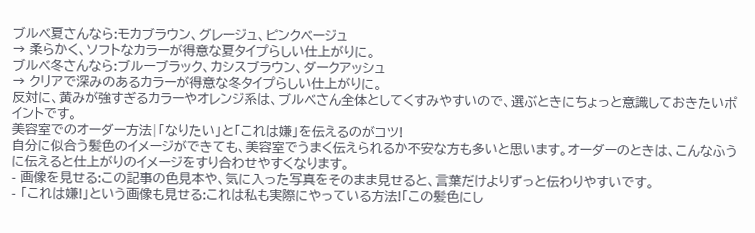ブルベ夏さんなら:モカブラウン、グレージュ、ピンクベージュ
→ 柔らかく、ソフトなカラーが得意な夏タイプらしい仕上がりに。
ブルベ冬さんなら:ブルーブラック、カシスブラウン、ダークアッシュ
→ クリアで深みのあるカラーが得意な冬タイプらしい仕上がりに。
反対に、黄みが強すぎるカラーやオレンジ系は、ブルベさん全体としてくすみやすいので、選ぶときにちょっと意識しておきたいポイントです。
美容室でのオーダー方法|「なりたい」と「これは嫌」を伝えるのがコツ!
自分に似合う髪色のイメージができても、美容室でうまく伝えられるか不安な方も多いと思います。オーダーのときは、こんなふうに伝えると仕上がりのイメージをすり合わせやすくなります。
- 画像を見せる:この記事の色見本や、気に入った写真をそのまま見せると、言葉だけよりずっと伝わりやすいです。
- 「これは嫌!」という画像も見せる:これは私も実際にやっている方法!「この髪色にし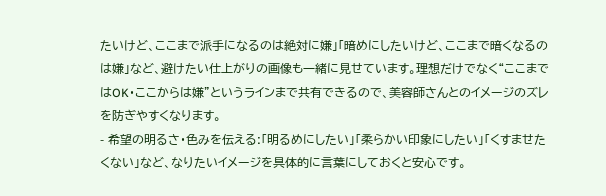たいけど、ここまで派手になるのは絶対に嫌」「暗めにしたいけど、ここまで暗くなるのは嫌」など、避けたい仕上がりの画像も一緒に見せています。理想だけでなく“ここまではOK・ここからは嫌”というラインまで共有できるので、美容師さんとのイメージのズレを防ぎやすくなります。
- 希望の明るさ・色みを伝える:「明るめにしたい」「柔らかい印象にしたい」「くすませたくない」など、なりたいイメージを具体的に言葉にしておくと安心です。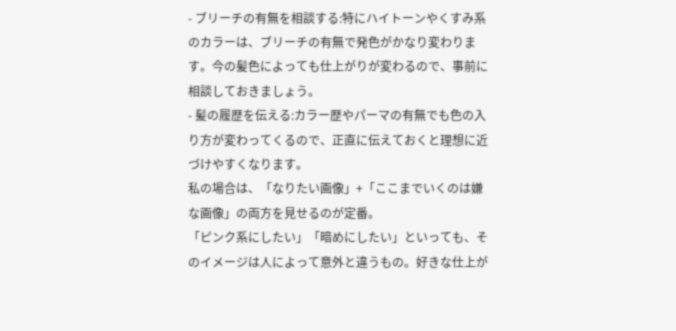- ブリーチの有無を相談する:特にハイトーンやくすみ系のカラーは、ブリーチの有無で発色がかなり変わります。今の髪色によっても仕上がりが変わるので、事前に相談しておきましょう。
- 髪の履歴を伝える:カラー歴やパーマの有無でも色の入り方が変わってくるので、正直に伝えておくと理想に近づけやすくなります。
私の場合は、「なりたい画像」+「ここまでいくのは嫌な画像」の両方を見せるのが定番。
「ピンク系にしたい」「暗めにしたい」といっても、そのイメージは人によって意外と違うもの。好きな仕上が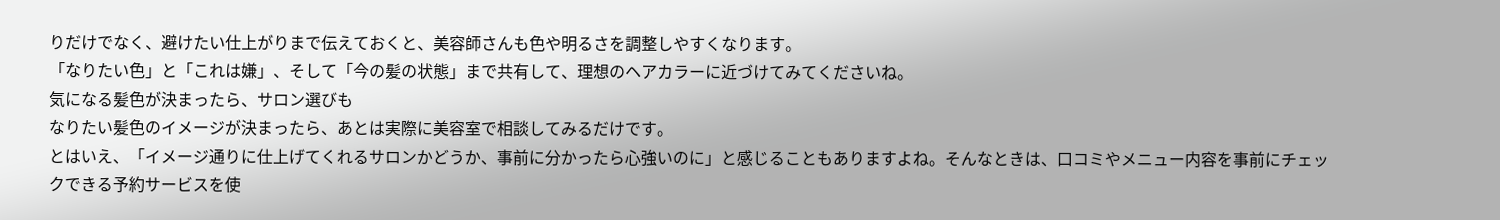りだけでなく、避けたい仕上がりまで伝えておくと、美容師さんも色や明るさを調整しやすくなります。
「なりたい色」と「これは嫌」、そして「今の髪の状態」まで共有して、理想のヘアカラーに近づけてみてくださいね。
気になる髪色が決まったら、サロン選びも
なりたい髪色のイメージが決まったら、あとは実際に美容室で相談してみるだけです。
とはいえ、「イメージ通りに仕上げてくれるサロンかどうか、事前に分かったら心強いのに」と感じることもありますよね。そんなときは、口コミやメニュー内容を事前にチェックできる予約サービスを使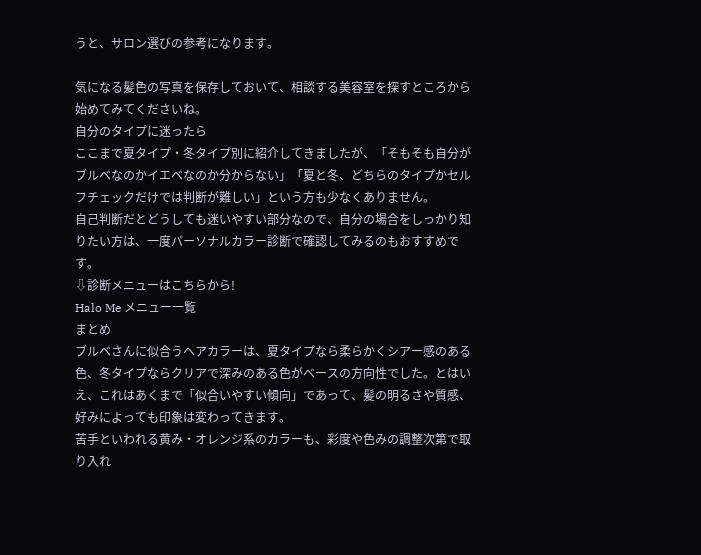うと、サロン選びの参考になります。

気になる髪色の写真を保存しておいて、相談する美容室を探すところから始めてみてくださいね。
自分のタイプに迷ったら
ここまで夏タイプ・冬タイプ別に紹介してきましたが、「そもそも自分がブルベなのかイエベなのか分からない」「夏と冬、どちらのタイプかセルフチェックだけでは判断が難しい」という方も少なくありません。
自己判断だとどうしても迷いやすい部分なので、自分の場合をしっかり知りたい方は、一度パーソナルカラー診断で確認してみるのもおすすめです。
⇩診断メニューはこちらから!
Halo Me メニュー一覧
まとめ
ブルベさんに似合うヘアカラーは、夏タイプなら柔らかくシアー感のある色、冬タイプならクリアで深みのある色がベースの方向性でした。とはいえ、これはあくまで「似合いやすい傾向」であって、髪の明るさや質感、好みによっても印象は変わってきます。
苦手といわれる黄み・オレンジ系のカラーも、彩度や色みの調整次第で取り入れ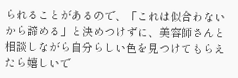られることがあるので、「これは似合わないから諦める」と決めつけずに、美容師さんと相談しながら自分らしい色を見つけてもらえたら嬉しいで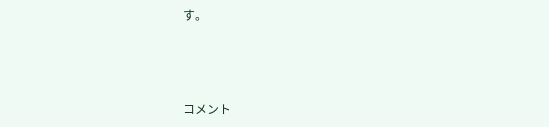す。



コメント